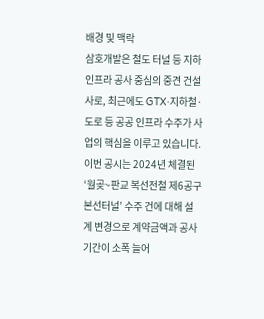배경 및 맥락
삼호개발은 철도 터널 등 지하 인프라 공사 중심의 중견 건설사로, 최근에도 GTX·지하철·도로 등 공공 인프라 수주가 사업의 핵심을 이루고 있습니다. 이번 공시는 2024년 체결된 ‘월곶~판교 복선전철 제6공구 본선터널’ 수주 건에 대해 설계 변경으로 계약금액과 공사기간이 소폭 늘어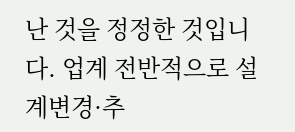난 것을 정정한 것입니다. 업계 전반적으로 설계변경·추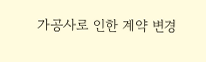가공사로 인한 계약 변경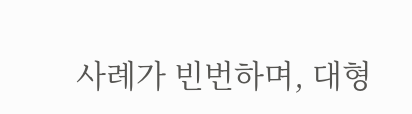사례가 빈번하며, 대형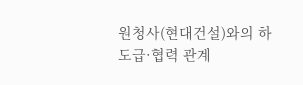원청사(현대건설)와의 하도급·협력 관계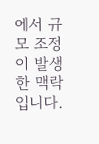에서 규모 조정이 발생한 맥락입니다.